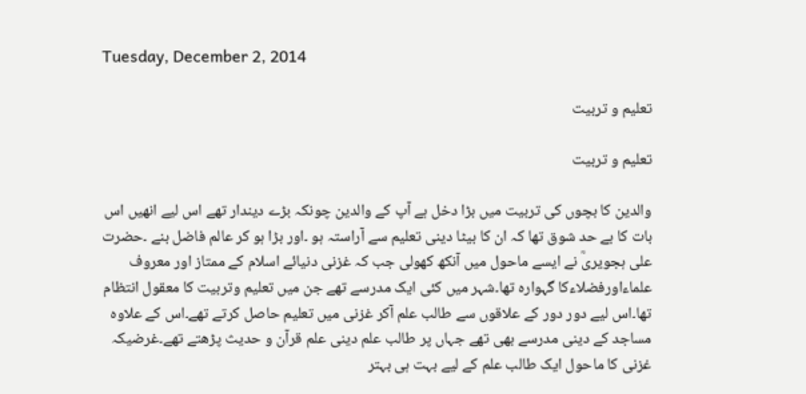Tuesday, December 2, 2014

تعلیم و تربیت

تعلیم و تربیت

والدین کا بچوں کی تربیت میں بڑا دخل ہے آپ کے والدین چونکہ بڑے دیندار تھے اس لیے انھیں اس بات کا بے حد شوق تھا کہ ان کا بیٹا دینی تعلیم سے آراستہ ہو ۔اور بڑا ہو کر عالم فاضل بنے ۔حضرت علی ہجویریؒ نے ایسے ماحول میں آنکھ کھولی جب کہ غزنی دنیائے اسلام کے ممتاز اور معروف علماءاورفضلاءکا گہوارہ تھا۔شہر میں کئی ایک مدرسے تھے جن میں تعلیم وتربیت کا معقول انتظام تھا۔اس لیے دور دور کے علاقوں سے طالب علم آکر غزنی میں تعلیم حاصل کرتے تھے۔اس کے علاوہ مساجد کے دینی مدرسے بھی تھے جہاں پر طالب علم دینی علم قرآن و حدیث پڑھتے تھے۔غرضیکہ غزنی کا ماحول ایک طالب علم کے لیے بہت ہی بہتر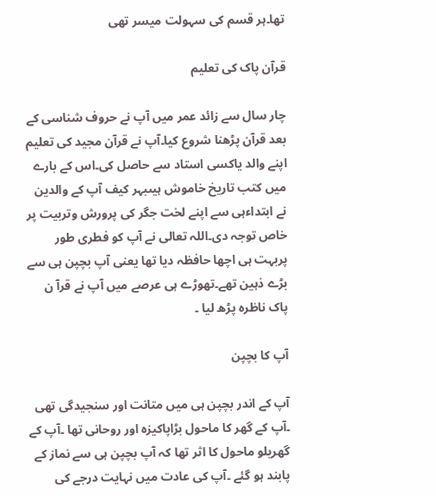تھا۔ہر قسم کی سہولت میسر تھی

قرآن پاک کی تعلیم

چار سال سے زائد عمر میں آپ نے حروف شناسی کے بعد قرآن پڑھنا شروع کیا۔آپ نے قرآن مجید کی تعلیم اپنے والد یاکسی استاد سے حاصل کی۔اس کے بارے میں کتب تاریخ خاموش ہیںبہر کیف آپ کے والدین نے ابتداءہی سے اپنے لخت جگر کی پرورش وتربیت پر خاص توجہ دی۔اللہ تعالی نے آپ کو فطری طور پربہت ہی اچھا حافظہ دیا تھا یعنی آپ بچپن ہی سے بڑے ذہین تھے۔تھوڑے ہی عرصے میں آپ نے قرآ ن پاک ناظرہ پڑھ لیا ۔

آپ کا بچپن

آپ کے اندر بچپن ہی میں متانت اور سنجیدگی تھی ۔آپ کے گھر کا ماحول بڑاپاکیزہ اور روحانی تھا ۔آپ کے گھریلو ماحول کا اثر تھا کہ آپ بچپن ہی سے نماز کے پابند ہو گئے ۔آپ کی عادت میں نہایت درجے کی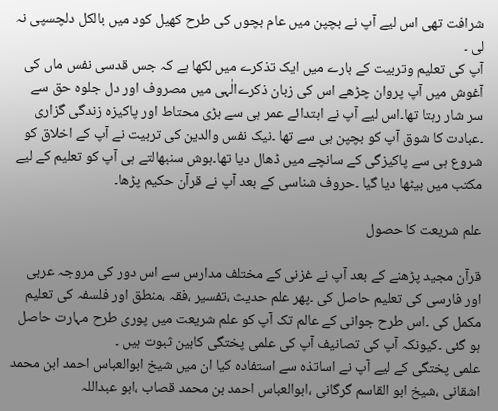شرافت تھی اس لیے آپ نے بچپن میں عام بچوں کی طرح کھیل کود میں بالکل دلچسپی نہ لی ۔
آپ کی تعلیم وتربیت کے بارے میں ایک تذکرے میں لکھا ہے کہ جس قدسی نفس ماں کی آغوش میں آپ پروان چڑھے اس کی زبان ذکرےالٰہی میں مصروف اور دل جلوہ حق سے سر شار رہتا تھا۔اس لیے آپ نے ابتدائے عمر ہی سے بڑی محتاط اور پاکیزہ زندگی گزاری ۔عبادت کا شوق آپ کو بچپن ہی سے تھا ۔نیک نفس والدین کی تربیت نے آپ کے اخلاق کو شروع ہی سے پاکیزگی کے سانچے میں ڈھال دیا تھا۔ہوش سنبھالتے ہی آپ کو تعلیم کے لیے مکتب میں بیٹھا دیا گیا ۔حروف شناسی کے بعد آپ نے قرآن حکیم پڑھا۔

علم شریعت کا حصول

قرآن مجید پڑھنے کے بعد آپ نے غزنی کے مختلف مدارس سے اس دور کی مروجہ عربی اور فارسی کی تعلیم حاصل کی ۔پھر علم حدیث ،تفسیر ،فقہ ،منطق اور فلسفہ کی تعلیم مکمل کی ۔اس طرح جوانی کے عالم تک آپ کو علم شریعت میں پوری طرح مہارت حاصل ہو گئی ۔کیونکہ آپ کی تصانیف آپ کی علمی پختگی کابین ثبوت ہیں ۔
علمی پختگی کے لیے آپ نے اساتذہ سے استفادہ کیا ان میں شیخ ابوالعباس احمد ابن محمد اشقانی ،شیخ ابو القاسم گرگانی ،ابوالعباس احمد بن محمد قصاب ،ابو عبداللہ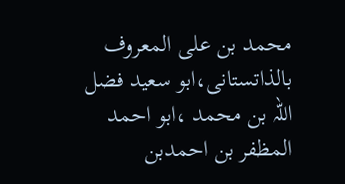محمد بن علی المعروف بالذاتستانی،ابو سعید فضل اللہ بن محمد ،ابو احمد المظفر بن احمدبن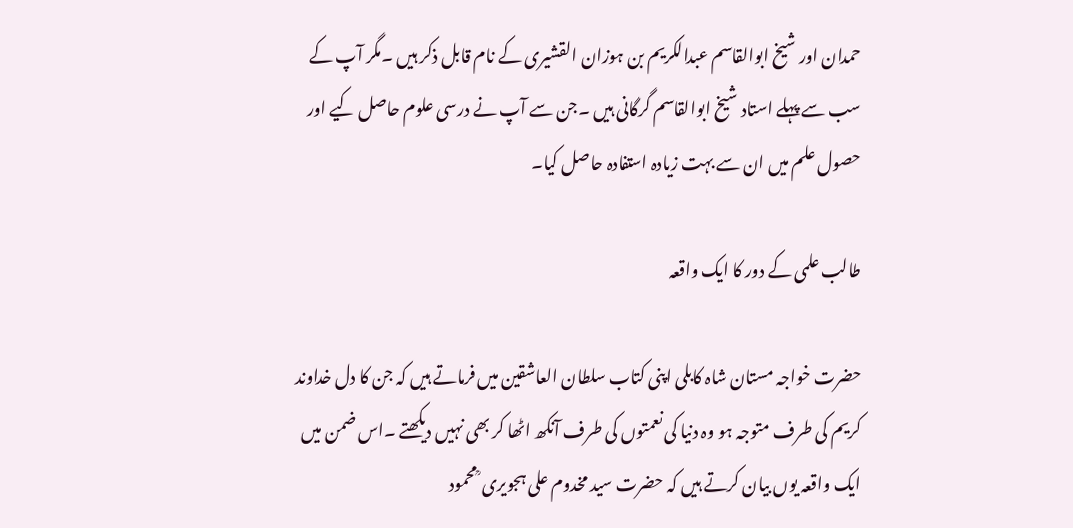حمدان اور شیخ ابوالقاسم عبدالکریم بن ہوزان القشیری کے نام قابل ذکر ہیں ۔مگر آپ کے سب سے پہلے استاد شیخ ابوالقاسم گرگانی ہیں ۔جن سے آپ نے درسی علوم حاصل کیے اور حصول علم میں ان سے بہت زیادہ استفادہ حاصل کیا۔

طالب علمی کے دور کا ایک واقعہ

حضرت خواجہ مستان شاہ کابلی اپنی کتاب سلطان العاشقین میں فرماتے ہیں کہ جن کا دل خداوند کریم کی طرف متوجہ ہو وہ دنیا کی نعمتوں کی طرف آنکھ اٹھا کر بھی نہیں دیکھتے ۔اس ضمن میں ایک واقعہ یوں بیان کرتے ہیں کہ حضرت سید مخدوم علی ہجویری ؒ محمود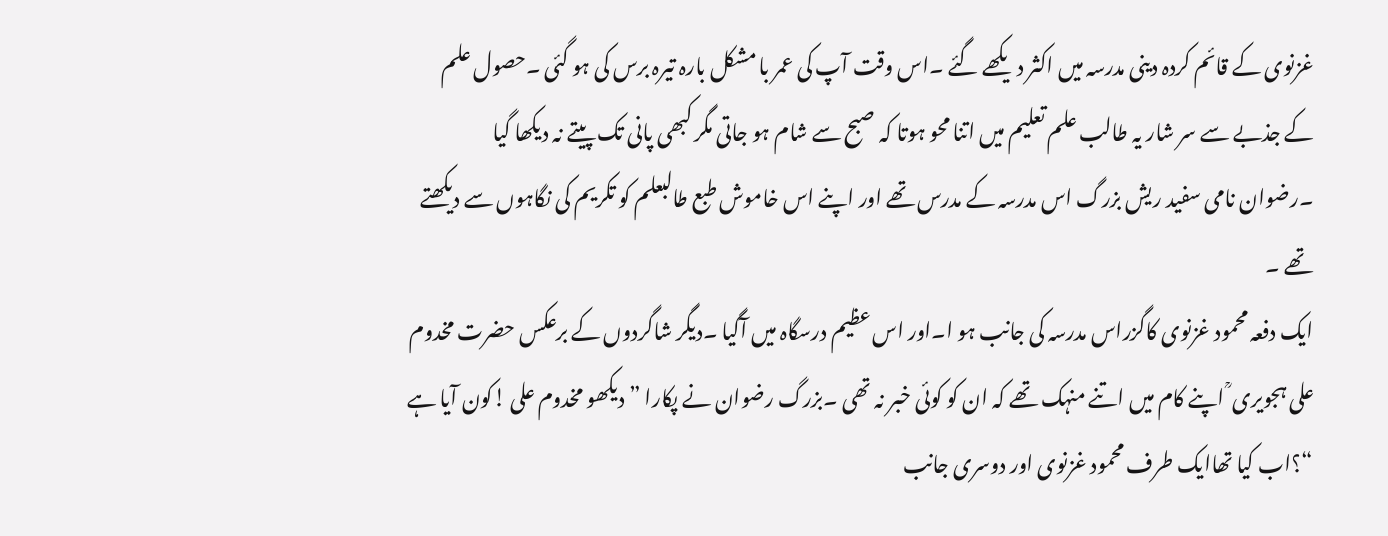غزنوی کے قائم کردہ دینی مدرسہ میں اکثر دیکھے گئے ۔اس وقت آپ کی عمر با مشکل بارہ تیرہ برس کی ہو گئی ۔حصول علم کے جذبے سے سر شار یہ طالب علم تعلیم میں اتنا محو ہوتا کہ صبح سے شام ہو جاتی مگر کبھی پانی تک پیتے نہ دیکھا گیا ۔رضوان نامی سفید ریش بزرگ اس مدرسہ کے مدرس تھے اور اپنے اس خاموش طبع طالبعلم کو تکریم کی نگاہوں سے دیکھتے تھے ۔
ایک دفعہ محمود غزنوی کاگزراس مدرسہ کی جانب ہو ا۔اور اس عظیم درسگاہ میں آگیا ۔دیگر شاگردوں کے برعکس حضرت مخدوم علی ہجویری ؒ اپنے کام میں اتنے منہک تھے کہ ان کو کوئی خبر نہ تھی ۔بزرگ رضوان نے پکارا ”دیکھو مخدوم علی !کون آیا ہے “؟اب کیا تھاایک طرف محمود غزنوی اور دوسری جانب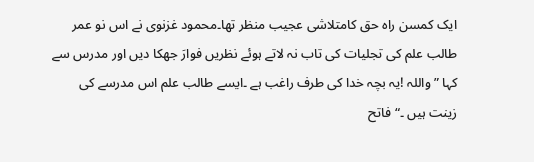ایک کمسن راہ حق کامتلاشی عجیب منظر تھا۔محمود غزنوی نے اس نو عمر طالب علم کی تجلیات کی تاب نہ لاتے ہوئے نظریں فوارَ جھکا دیں اور مدرس سے کہا ”واللہ !یہ بچہ خدا کی طرف راغب ہے ۔ایسے طالب علم اس مدرسے کی زینت ہیں ۔“فاتح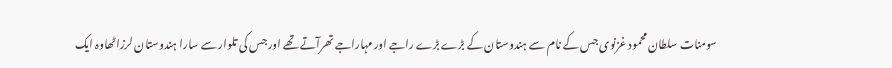سومنات سلطان محمود غزنوی جس کے نام سے ہندوستان کے بڑے بڑے راجے اور مہاراجے تھرآتے تھے اور جس کی تلوار سے سارا ہندوستان لرزاٹھاوہ ایک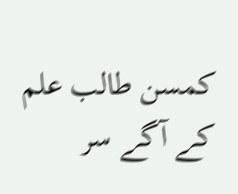کمسن طالب علم کے آگے سر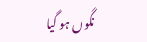نگوں ہو گیا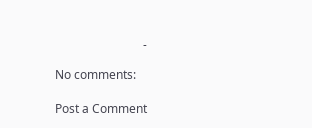۔

No comments:

Post a Comment